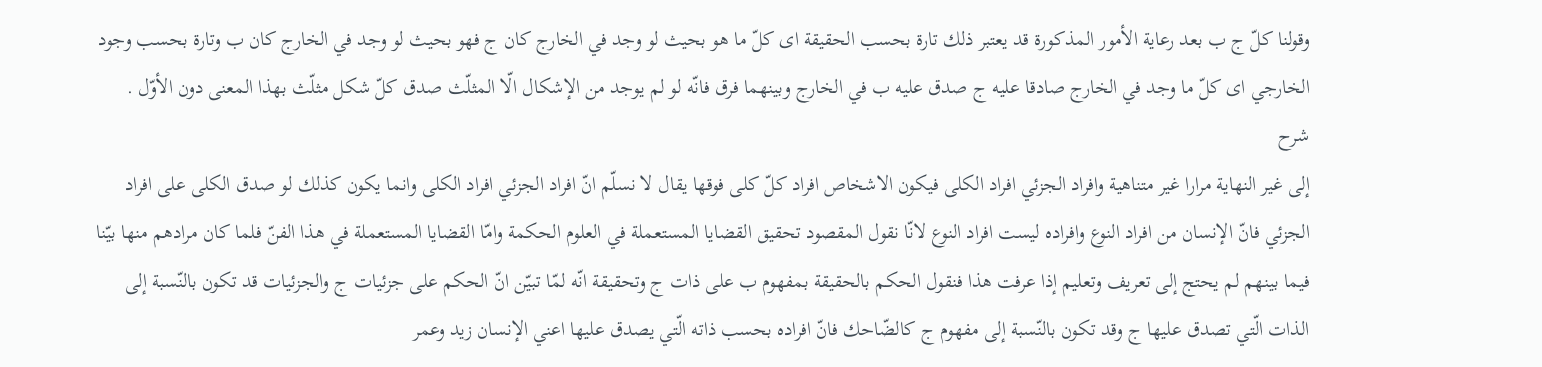وقولنا كلّ ج ب بعد رعاية الأمور المذكورة قد يعتبر ذلك تارة بحسب الحقيقة اى كلّ ما هو بحيث لو وجد في الخارج كان ج فهو بحيث لو وجد في الخارج كان ب وتارة بحسب وجود الخارجي اى كلّ ما وجد في الخارج صادقا عليه ج صدق عليه ب في الخارج وبينهما فرق فانّه لو لم يوجد من الإشكال الّا المثلّث صدق كلّ شكل مثلّث بهذا المعنى دون الأوّل .
شرح
إلى غير النهاية مرارا غير متناهية وافراد الجزئي افراد الكلى فيكون الاشخاص افراد كلّ كلى فوقها يقال لا نسلّم انّ افراد الجزئي افراد الكلى وانما يكون كذلك لو صدق الكلى على افراد الجزئي فانّ الإنسان من افراد النوع وافراده ليست افراد النوع لانّا نقول المقصود تحقيق القضايا المستعملة في العلوم الحكمة وامّا القضايا المستعملة في هذا الفنّ فلما كان مرادهم منها بيّنا فيما بينهم لم يحتج إلى تعريف وتعليم إذا عرفت هذا فنقول الحكم بالحقيقة بمفهوم ب على ذات ج وتحقيقة انّه لمّا تبيّن انّ الحكم على جزئيات ج والجزئيات قد تكون بالنّسبة إلى الذات الّتي تصدق عليها ج وقد تكون بالنّسبة إلى مفهوم ج كالضّاحك فانّ افراده بحسب ذاته الّتي يصدق عليها اعني الإنسان زيد وعمر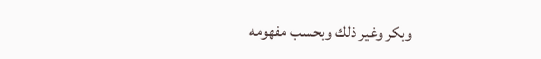وبكر وغير ذلك وبحسب مفهومه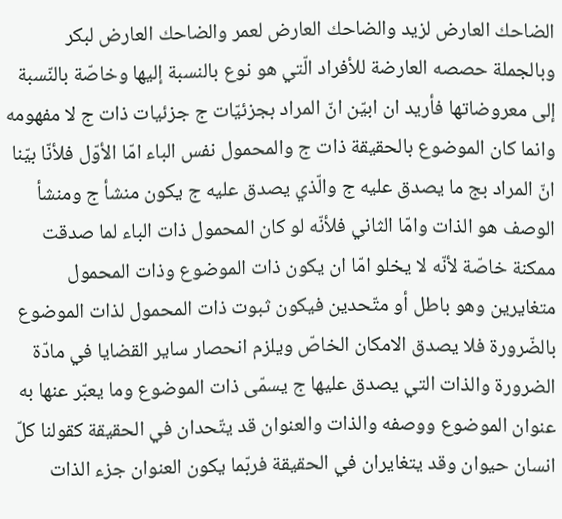الضاحك العارض لزيد والضاحك العارض لعمر والضاحك العارض لبكر وبالجملة حصصه العارضة للأفراد الّتي هو نوع بالنسبة إليها وخاصّة بالنّسبة إلى معروضاتها فأريد ان ابيّن انّ المراد بجزئيّات ج جزئيات ذات ج لا مفهومه وانما كان الموضوع بالحقيقة ذات ج والمحمول نفس الباء امّا الأوّل فلأنّا بيّنا انّ المراد بج ما يصدق عليه ج والّذي يصدق عليه ج يكون منشأ ج ومنشأ الوصف هو الذات وامّا الثاني فلأنّه لو كان المحمول ذات الباء لما صدقت ممكنة خاصّة لأنّه لا يخلو امّا ان يكون ذات الموضوع وذات المحمول متغايرين وهو باطل أو متّحدين فيكون ثبوت ذات المحمول لذات الموضوع بالضّرورة فلا يصدق الامكان الخاصّ ويلزم انحصار ساير القضايا في مادّة الضرورة والذات التي يصدق عليها ج يسمّى ذات الموضوع وما يعبّر عنها به عنوان الموضوع ووصفه والذات والعنوان قد يتّحدان في الحقيقة كقولنا كلّ انسان حيوان وقد يتغايران في الحقيقة فربّما يكون العنوان جزء الذات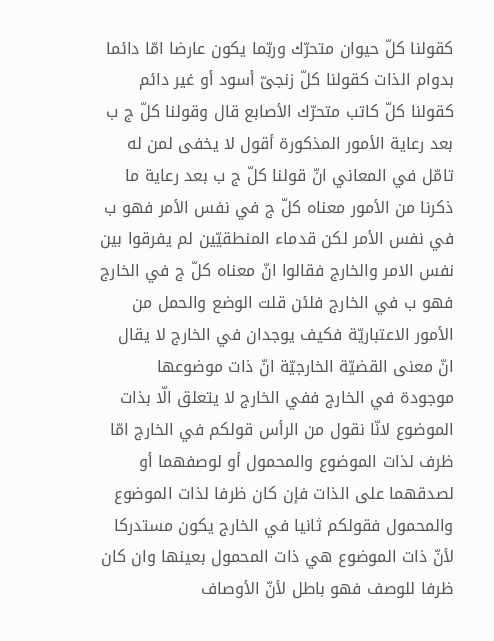كقولنا كلّ حيوان متحرّك وربّما يكون عارضا امّا دائما بدوام الذات كقولنا كلّ زنجىّ أسود أو غير دائم كقولنا كلّ كاتب متحرّك الأصابع قال وقولنا كلّ ج ب بعد رعاية الأمور المذكورة أقول لا يخفى لمن له تامّل في المعاني انّ قولنا كلّ ج ب بعد رعاية ما ذكرنا من الأمور معناه كلّ ج في نفس الأمر فهو ب في نفس الأمر لكن قدماء المنطقيّين لم يفرقوا بين نفس الامر والخارج فقالوا انّ معناه كلّ ج في الخارج فهو ب في الخارج فلئن قلت الوضع والحمل من الأمور الاعتباريّة فكيف يوجدان في الخارج لا يقال انّ معنى القضيّة الخارجيّة انّ ذات موضوعها موجودة في الخارج ففي الخارج لا يتعلق الّا بذات الموضوع لانّا نقول من الرأس قولكم في الخارج امّا ظرف لذات الموضوع والمحمول أو لوصفهما أو لصدقهما على الذات فإن كان ظرفا لذات الموضوع والمحمول فقولكم ثانيا في الخارج يكون مستدركا لأنّ ذات الموضوع هي ذات المحمول بعينها وان كان ظرفا للوصف فهو باطل لأنّ الأوصاف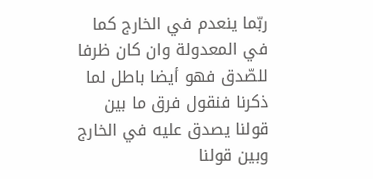ربّما ينعدم في الخارج كما في المعدولة وان كان ظرفا للصّدق فهو أيضا باطل لما ذكرنا فنقول فرق ما بين قولنا يصدق عليه في الخارج وبين قولنا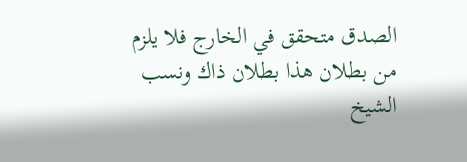الصدق متحقق في الخارج فلا يلزم من بطلان هذا بطلان ذاك ونسب الشيخ